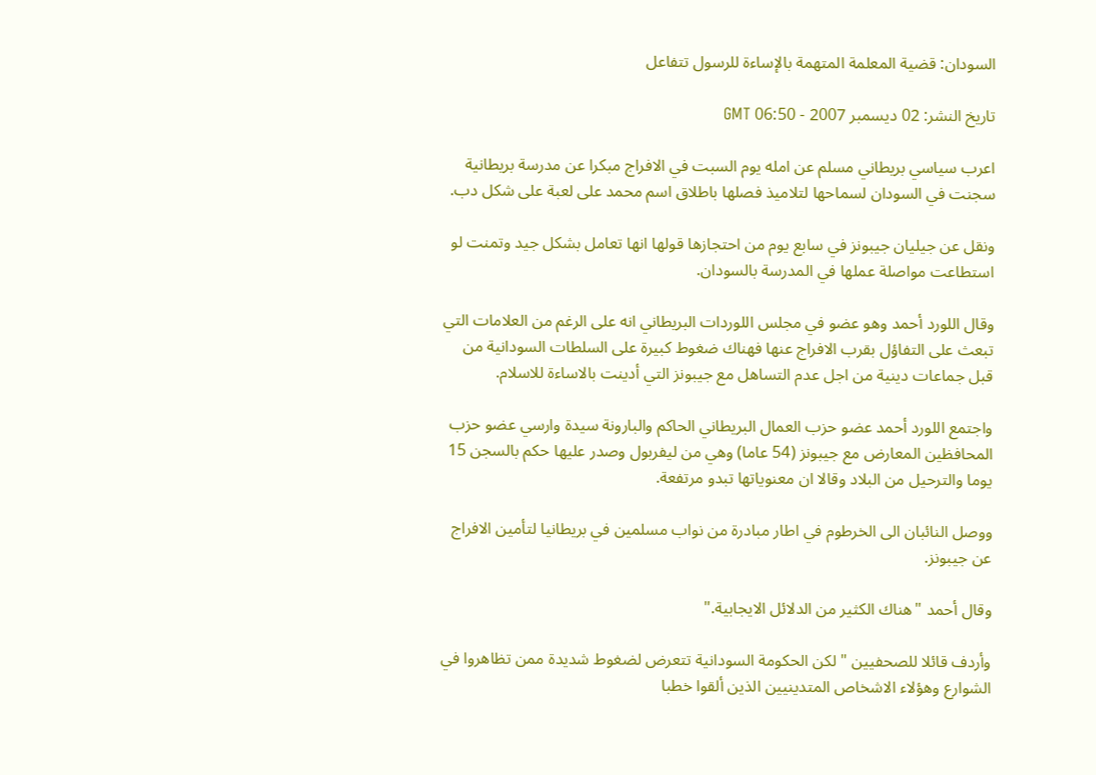السودان: قضية المعلمة المتهمة بالإساءة للرسول تتفاعل

تاريخ النشر: 02 ديسمبر 2007 - 06:50 GMT

اعرب سياسي بريطاني مسلم عن امله يوم السبت في الافراج مبكرا عن مدرسة بريطانية سجنت في السودان لسماحها لتلاميذ فصلها باطلاق اسم محمد على لعبة على شكل دب.

ونقل عن جيليان جيبونز في سابع يوم من احتجازها قولها انها تعامل بشكل جيد وتمنت لو استطاعت مواصلة عملها في المدرسة بالسودان.

وقال اللورد أحمد وهو عضو في مجلس اللوردات البريطاني انه على الرغم من العلامات التي تبعث على التفاؤل بقرب الافراج عنها فهناك ضغوط كبيرة على السلطات السودانية من قبل جماعات دينية من اجل عدم التساهل مع جيبونز التي أدينت بالاساءة للاسلام.

واجتمع اللورد أحمد عضو حزب العمال البريطاني الحاكم والبارونة سيدة وارسي عضو حزب المحافظين المعارض مع جيبونز (54 عاما) وهي من ليفربول وصدر عليها حكم بالسجن 15 يوما والترحيل من البلاد وقالا ان معنوياتها تبدو مرتفعة.

ووصل النائبان الى الخرطوم في اطار مبادرة من نواب مسلمين في بريطانيا لتأمين الافراج عن جيبونز.

وقال أحمد "هناك الكثير من الدلائل الايجابية."

وأردف قائلا للصحفيين "لكن الحكومة السودانية تتعرض لضغوط شديدة ممن تظاهروا في الشوارع وهؤلاء الاشخاص المتدينيين الذين ألقوا خطبا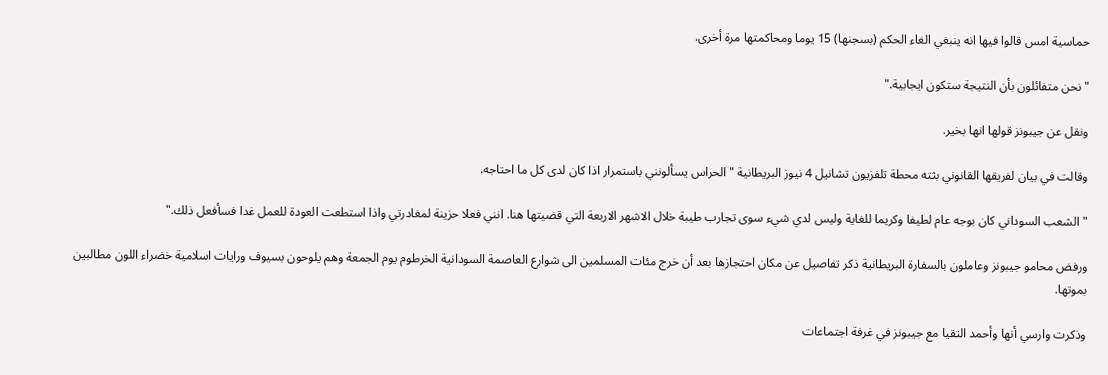حماسية امس قالوا فيها انه ينبغي الغاء الحكم (بسجنها) 15 يوما ومحاكمتها مرة أخرى.

"نحن متفائلون بأن النتيجة ستكون ايجابية."

ونقل عن جيبونز قولها انها بخير.

وقالت في بيان لفريقها القانوني بثته محطة تلفزيون تشانيل 4 نيوز البريطانية "الحراس يسألونني باستمرار اذا كان لدى كل ما احتاجه.

"الشعب السوداني كان بوجه عام لطيفا وكريما للغاية وليس لدي شيء سوى تجارب طيبة خلال الاشهر الاربعة التي قضيتها هنا. انني فعلا حزينة لمغادرتي واذا استطعت العودة للعمل غدا فسأفعل ذلك."

ورفض محامو جيبونز وعاملون بالسفارة البريطانية ذكر تفاصيل عن مكان احتجازها بعد أن خرج مئات المسلمين الى شوارع العاصمة السودانية الخرطوم يوم الجمعة وهم يلوحون بسيوف ورايات اسلامية خضراء اللون مطالبين بموتها.

وذكرت وارسي أنها وأحمد التقيا مع جيبونز في غرفة اجتماعات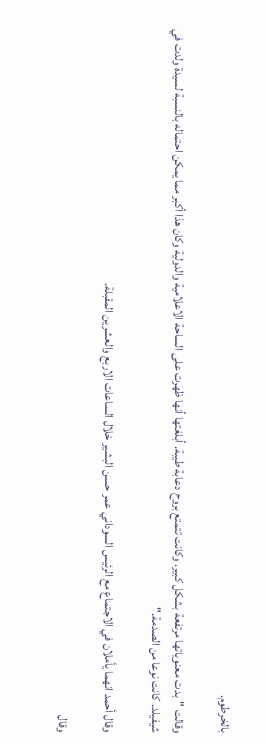بالخرطوم.

وقالت "بدت معنوياتها مرتفعة بشكل كبير. وكانت تتمتع بروح دعابة طيبة. أبلغتها أنها ظهرت على الساحة الاعلامية والدولية وكان هذا أكبر مما يمكن احتماله بالنسبة لسيدة ولدت في شيفيلد. كانت نوعا من الصدمة."

وقال أحمد انهما يأملان في الاجتماع مع الرئيس السوداني عمر حسن البشير خلال الساعات الاربع والعشرين المقبلة.

وقال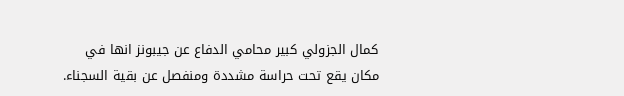كمال الجزولي كبير محامي الدفاع عن جيبونز انها في مكان يقع تحت حراسة مشددة ومنفصل عن بقية السجناء.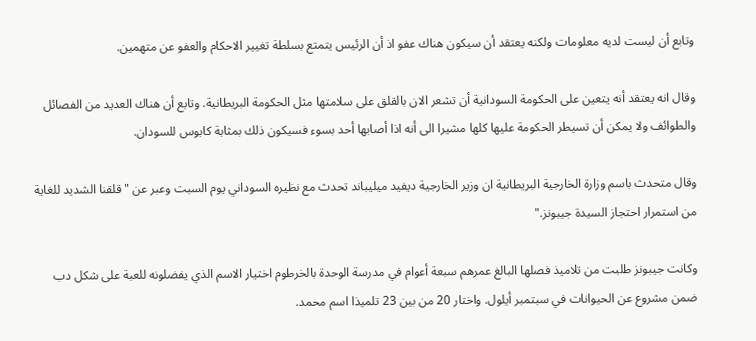وتابع أن ليست لديه معلومات ولكنه يعتقد أن سيكون هناك عفو اذ أن الرئيس يتمتع بسلطة تغيير الاحكام والعفو عن متهمين.

وقال انه يعتقد أنه يتعين على الحكومة السودانية أن تشعر الان بالقلق على سلامتها مثل الحكومة البريطانية. وتابع أن هناك العديد من الفصائل والطوائف ولا يمكن أن تسيطر الحكومة عليها كلها مشيرا الى أنه اذا أصابها أحد بسوء فسيكون ذلك بمثابة كابوس للسودان.

وقال متحدث باسم وزارة الخارجية البريطانية ان وزير الخارجية ديفيد ميليباند تحدث مع نظيره السوداني يوم السبت وعبر عن "قلقنا الشديد للغاية من استمرار احتجاز السيدة جيبونز."

وكانت جيبونز طلبت من تلاميذ فصلها البالغ عمرهم سبعة أعوام في مدرسة الوحدة بالخرطوم اختيار الاسم الذي يفضلونه للعبة على شكل دب ضمن مشروع عن الحيوانات في سبتمبر أيلول. واختار 20 من بين 23 تلميذا اسم محمد.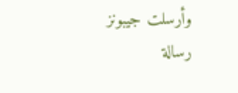وأرسلت جيبونز رسالة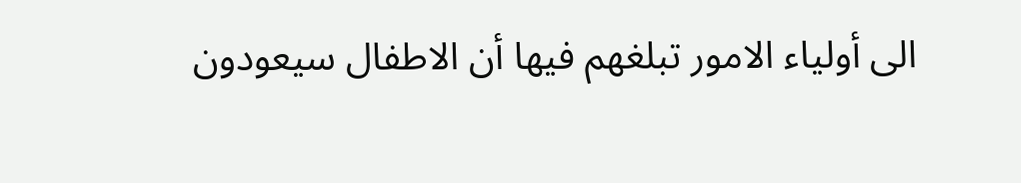الى أولياء الامور تبلغهم فيها أن الاطفال سيعودون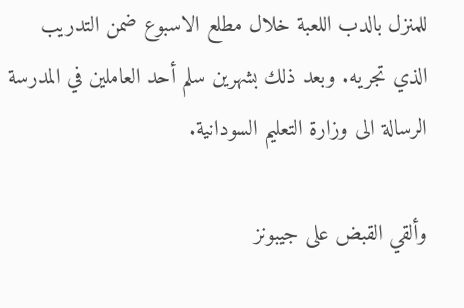للمنزل بالدب اللعبة خلال مطلع الاسبوع ضمن التدريب الذي تجريه. وبعد ذلك بشهرين سلم أحد العاملين في المدرسة الرسالة الى وزارة التعليم السودانية.

وألقي القبض على جيبونز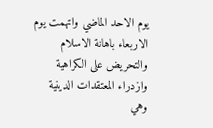يوم الاحد الماضي واتهمت يوم الاربعاء باهانة الاسلام والتحريض على الكراهية وازدراء المعتقدات الدينية وهي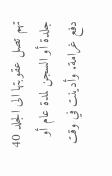تهم تصل عقوبتها الى الجلد 40 جلدة أو السجن لمدة عام أو دفع غرامة. وأدينت في وقت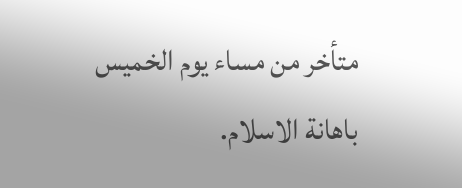متأخر من مساء يوم الخميس باهانة الاسلام.